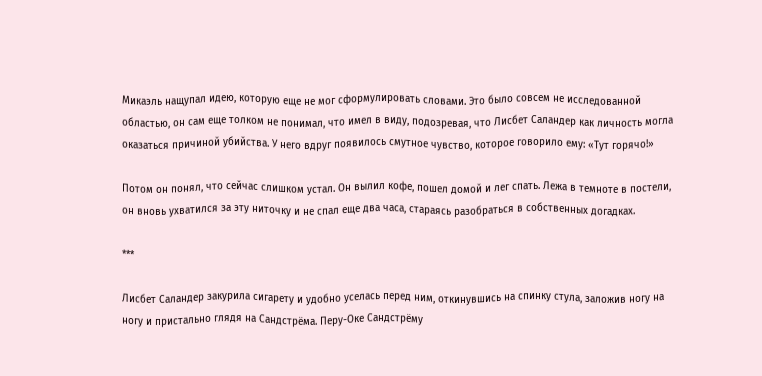Микаэль нащупал идею, которую еще не мог сформулировать словами. Это было совсем не исследованной областью, он сам еще толком не понимал, что имел в виду, подозревая, что Лисбет Саландер как личность могла оказаться причиной убийства. У него вдруг появилось смутное чувство, которое говорило ему: «Тут горячо!»

Потом он понял, что сейчас слишком устал. Он вылил кофе, пошел домой и лег спать. Лежа в темноте в постели, он вновь ухватился за эту ниточку и не спал еще два часа, стараясь разобраться в собственных догадках.

***

Лисбет Саландер закурила сигарету и удобно уселась перед ним, откинувшись на спинку стула, заложив ногу на ногу и пристально глядя на Сандстрёма. Перу-Оке Сандстрёму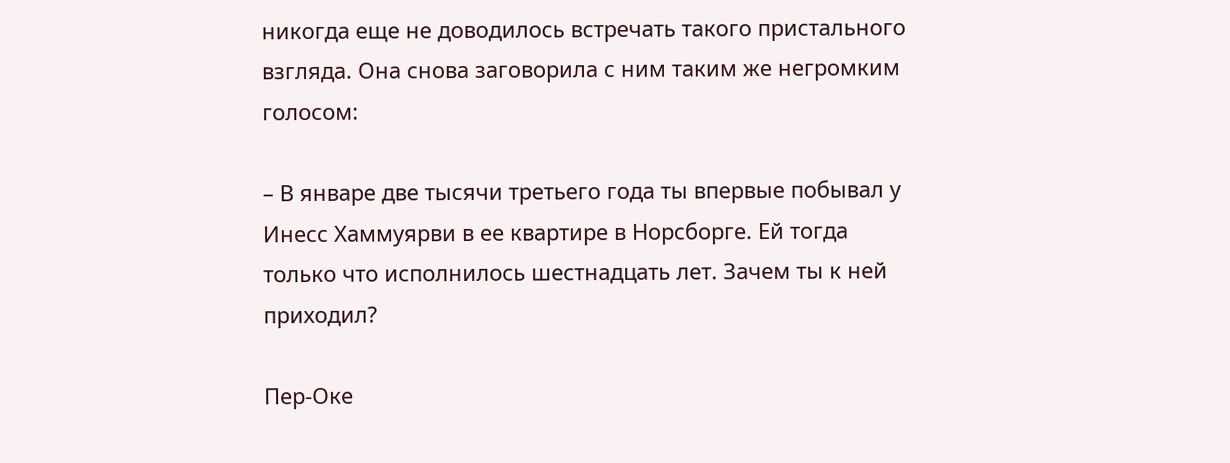никогда еще не доводилось встречать такого пристального взгляда. Она снова заговорила с ним таким же негромким голосом:

– В январе две тысячи третьего года ты впервые побывал у Инесс Хаммуярви в ее квартире в Норсборге. Ей тогда только что исполнилось шестнадцать лет. Зачем ты к ней приходил?

Пер-Оке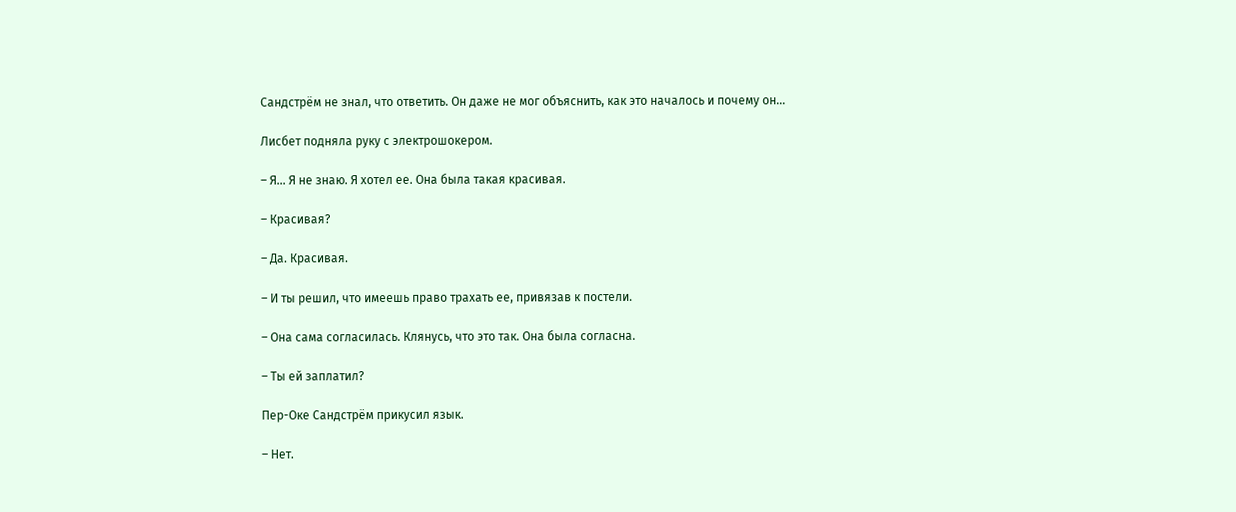Сандстрём не знал, что ответить. Он даже не мог объяснить, как это началось и почему он...

Лисбет подняла руку с электрошокером.

– Я... Я не знаю. Я хотел ее. Она была такая красивая.

– Красивая?

– Да. Красивая.

– И ты решил, что имеешь право трахать ее, привязав к постели.

– Она сама согласилась. Клянусь, что это так. Она была согласна.

– Ты ей заплатил?

Пер-Оке Сандстрём прикусил язык.

– Нет.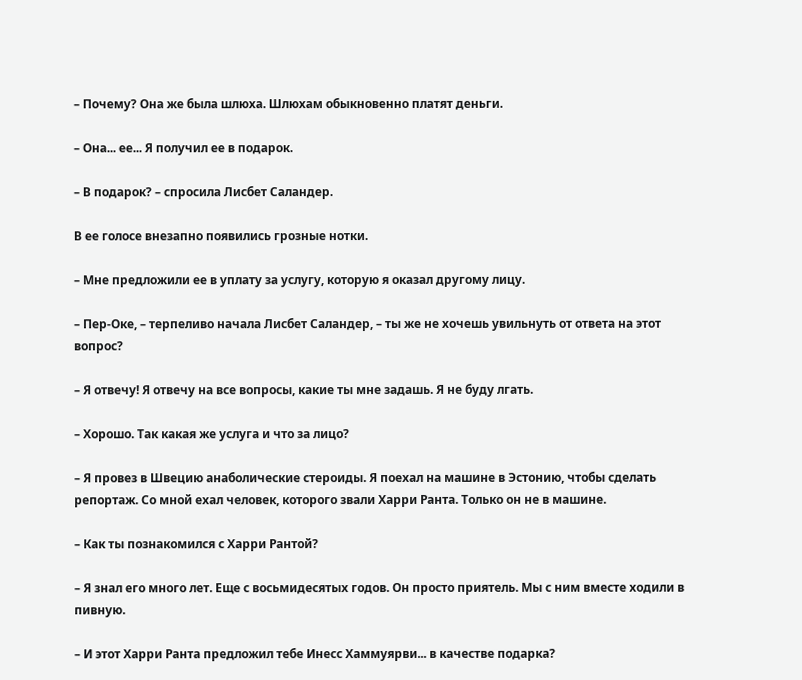– Почему? Она же была шлюха. Шлюхам обыкновенно платят деньги.

– Она... ее... Я получил ее в подарок.

– В подарок? – спросила Лисбет Саландер.

В ее голосе внезапно появились грозные нотки.

– Мне предложили ее в уплату за услугу, которую я оказал другому лицу.

– Пер-Оке, – терпеливо начала Лисбет Саландер, – ты же не хочешь увильнуть от ответа на этот вопрос?

– Я отвечу! Я отвечу на все вопросы, какие ты мне задашь. Я не буду лгать.

– Хорошо. Так какая же услуга и что за лицо?

– Я провез в Швецию анаболические стероиды. Я поехал на машине в Эстонию, чтобы сделать репортаж. Со мной ехал человек, которого звали Харри Ранта. Только он не в машине.

– Как ты познакомился с Харри Рантой?

– Я знал его много лет. Еще с восьмидесятых годов. Он просто приятель. Мы с ним вместе ходили в пивную.

– И этот Харри Ранта предложил тебе Инесс Хаммуярви... в качестве подарка?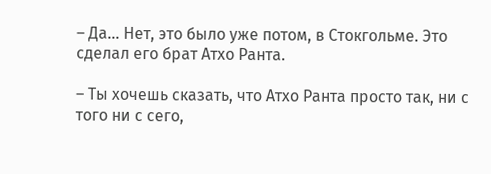– Да... Нет, это было уже потом, в Стокгольме. Это сделал его брат Атхо Ранта.

– Ты хочешь сказать, что Атхо Ранта просто так, ни с того ни с сего,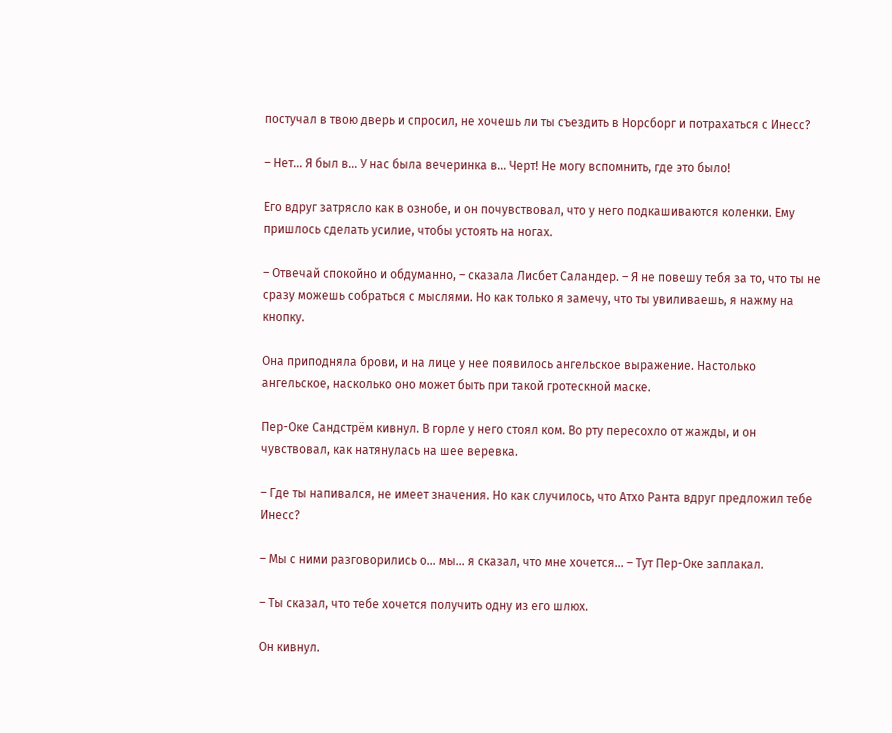постучал в твою дверь и спросил, не хочешь ли ты съездить в Норсборг и потрахаться с Инесс?

– Нет... Я был в... У нас была вечеринка в... Черт! Не могу вспомнить, где это было!

Его вдруг затрясло как в ознобе, и он почувствовал, что у него подкашиваются коленки. Ему пришлось сделать усилие, чтобы устоять на ногах.

– Отвечай спокойно и обдуманно, – сказала Лисбет Саландер. – Я не повешу тебя за то, что ты не сразу можешь собраться с мыслями. Но как только я замечу, что ты увиливаешь, я нажму на кнопку.

Она приподняла брови, и на лице у нее появилось ангельское выражение. Настолько ангельское, насколько оно может быть при такой гротескной маске.

Пер-Оке Сандстрём кивнул. В горле у него стоял ком. Во рту пересохло от жажды, и он чувствовал, как натянулась на шее веревка.

– Где ты напивался, не имеет значения. Но как случилось, что Атхо Ранта вдруг предложил тебе Инесс?

– Мы с ними разговорились о... мы... я сказал, что мне хочется... – Тут Пер-Оке заплакал.

– Ты сказал, что тебе хочется получить одну из его шлюх.

Он кивнул.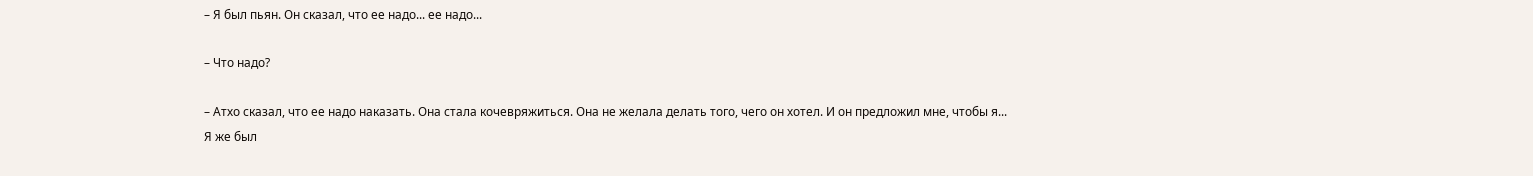– Я был пьян. Он сказал, что ее надо... ее надо...

– Что надо?

– Атхо сказал, что ее надо наказать. Она стала кочевряжиться. Она не желала делать того, чего он хотел. И он предложил мне, чтобы я... Я же был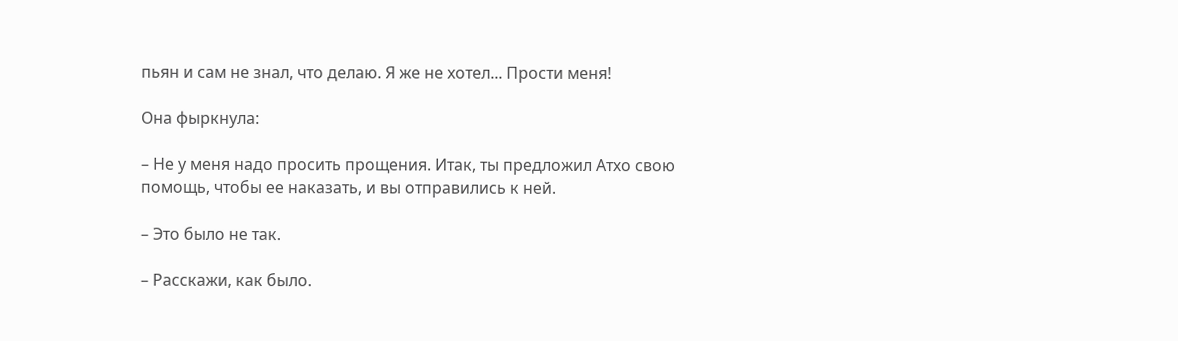пьян и сам не знал, что делаю. Я же не хотел... Прости меня!

Она фыркнула:

– Не у меня надо просить прощения. Итак, ты предложил Атхо свою помощь, чтобы ее наказать, и вы отправились к ней.

– Это было не так.

– Расскажи, как было.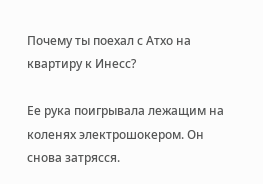Почему ты поехал с Атхо на квартиру к Инесс?

Ее рука поигрывала лежащим на коленях электрошокером. Он снова затрясся.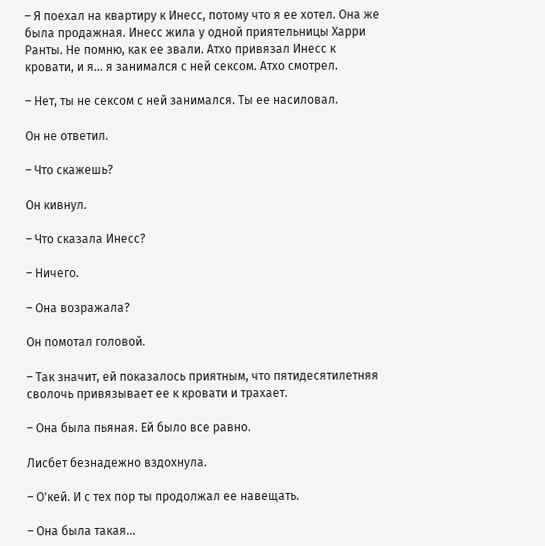– Я поехал на квартиру к Инесс, потому что я ее хотел. Она же была продажная. Инесс жила у одной приятельницы Харри Ранты. Не помню, как ее звали. Атхо привязал Инесс к кровати, и я... я занимался с ней сексом. Атхо смотрел.

– Нет, ты не сексом с ней занимался. Ты ее насиловал.

Он не ответил.

– Что скажешь?

Он кивнул.

– Что сказала Инесс?

– Ничего.

– Она возражала?

Он помотал головой.

– Так значит, ей показалось приятным, что пятидесятилетняя сволочь привязывает ее к кровати и трахает.

– Она была пьяная. Ей было все равно.

Лисбет безнадежно вздохнула.

– О'кей. И с тех пор ты продолжал ее навещать.

– Она была такая...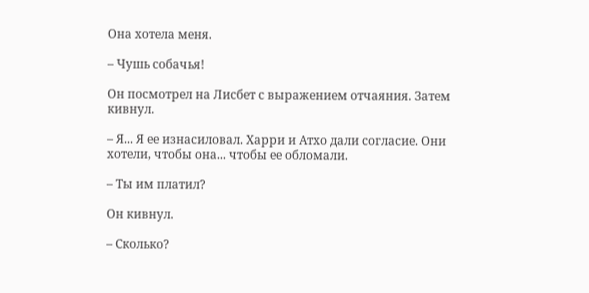Она хотела меня.

– Чушь собачья!

Он посмотрел на Лисбет с выражением отчаяния. Затем кивнул.

– Я... Я ее изнасиловал. Харри и Атхо дали согласие. Они хотели, чтобы она... чтобы ее обломали.

– Ты им платил?

Он кивнул.

– Сколько?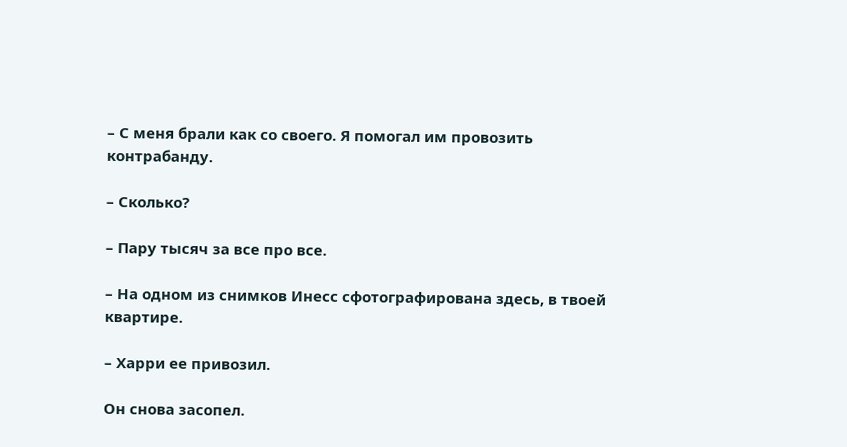– С меня брали как со своего. Я помогал им провозить контрабанду.

– Сколько?

– Пару тысяч за все про все.

– На одном из снимков Инесс сфотографирована здесь, в твоей квартире.

– Харри ее привозил.

Он снова засопел.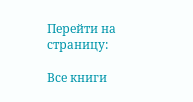Перейти на страницу:

Все книги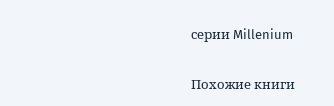серии Millenium

Похожие книги